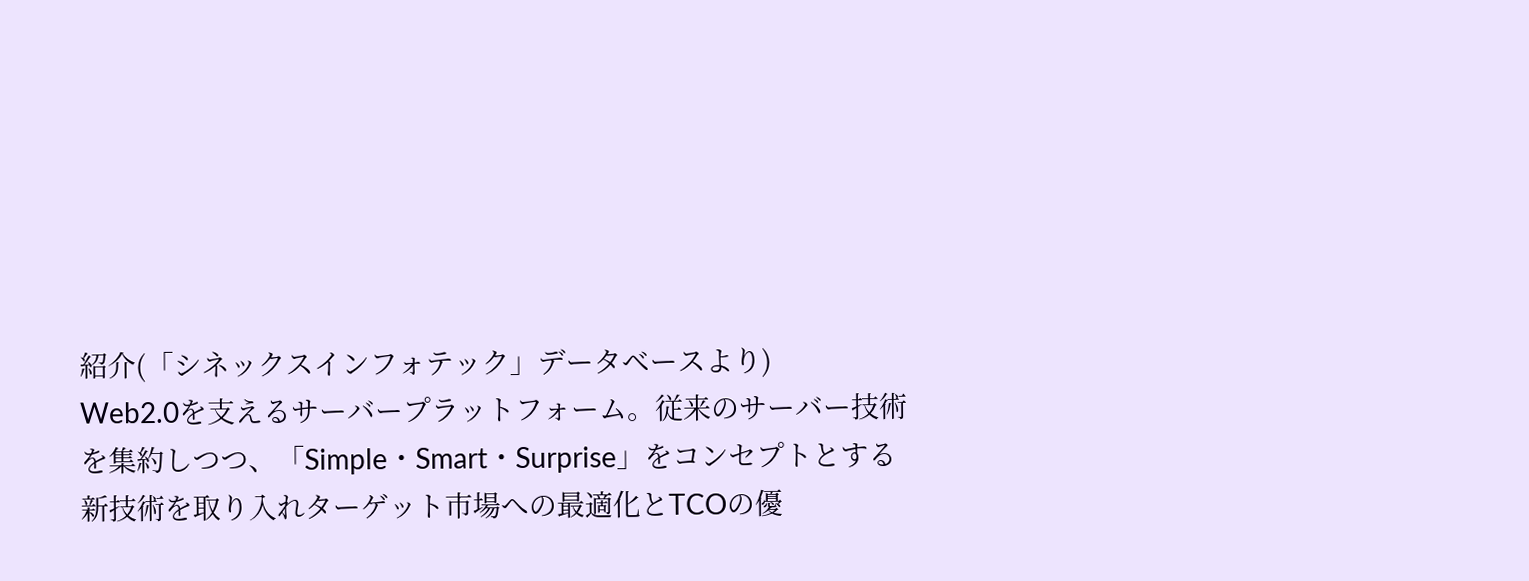紹介(「シネックスインフォテック」データベースより)
Web2.0を支えるサーバープラットフォーム。従来のサーバー技術を集約しつつ、「Simple・Smart・Surprise」をコンセプトとする新技術を取り入れターゲット市場への最適化とTCOの優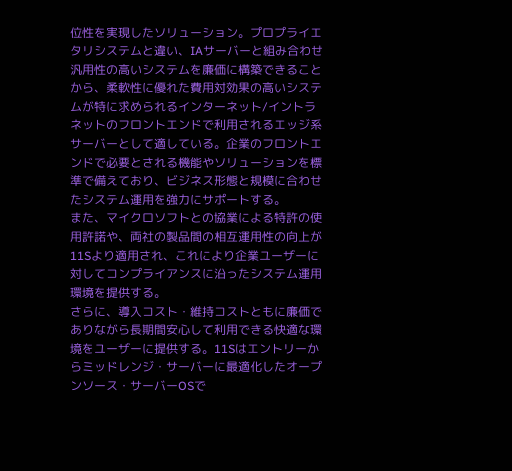位性を実現したソリューション。プロプライエタリシステムと違い、IAサーバーと組み合わせ汎用性の高いシステムを廉価に構築できることから、柔軟性に優れた費用対効果の高いシステムが特に求められるインターネット/イントラネットのフロントエンドで利用されるエッジ系サーバーとして適している。企業のフロントエンドで必要とされる機能やソリューションを標準で備えており、ビジネス形態と規模に合わせたシステム運用を強力にサポートする。
また、マイクロソフトとの協業による特許の使用許諾や、両社の製品間の相互運用性の向上が11Sより適用され、これにより企業ユーザーに対してコンプライアンスに沿ったシステム運用環境を提供する。
さらに、導入コスト・維持コストともに廉価でありながら長期間安心して利用できる快適な環境をユーザーに提供する。11Sはエントリーからミッドレンジ・サーバーに最適化したオープンソース・サーバーOSで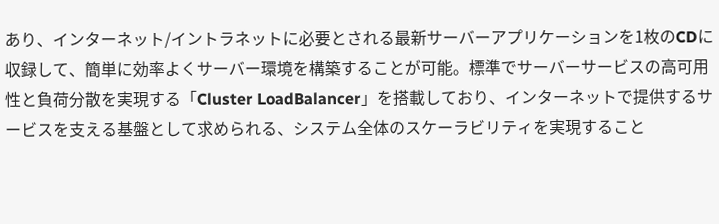あり、インターネット/イントラネットに必要とされる最新サーバーアプリケーションを1枚のCDに収録して、簡単に効率よくサーバー環境を構築することが可能。標準でサーバーサービスの高可用性と負荷分散を実現する「Cluster LoadBalancer」を搭載しており、インターネットで提供するサービスを支える基盤として求められる、システム全体のスケーラビリティを実現すること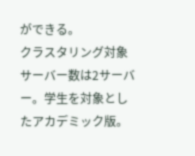ができる。
クラスタリング対象サーバー数は2サーバー。学生を対象としたアカデミック版。